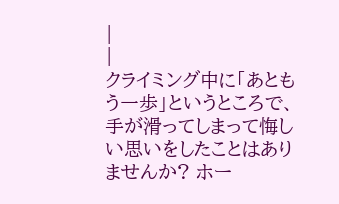|
|
クライミング中に「あともう一歩」というところで、手が滑ってしまって悔しい思いをしたことはありませんか? ホー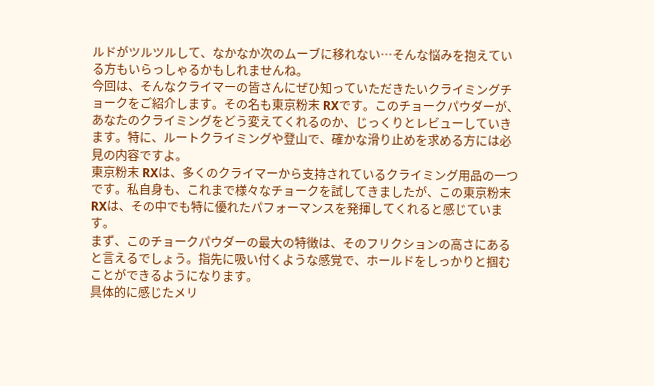ルドがツルツルして、なかなか次のムーブに移れない…そんな悩みを抱えている方もいらっしゃるかもしれませんね。
今回は、そんなクライマーの皆さんにぜひ知っていただきたいクライミングチョークをご紹介します。その名も東京粉末 RXです。このチョークパウダーが、あなたのクライミングをどう変えてくれるのか、じっくりとレビューしていきます。特に、ルートクライミングや登山で、確かな滑り止めを求める方には必見の内容ですよ。
東京粉末 RXは、多くのクライマーから支持されているクライミング用品の一つです。私自身も、これまで様々なチョークを試してきましたが、この東京粉末 RXは、その中でも特に優れたパフォーマンスを発揮してくれると感じています。
まず、このチョークパウダーの最大の特徴は、そのフリクションの高さにあると言えるでしょう。指先に吸い付くような感覚で、ホールドをしっかりと掴むことができるようになります。
具体的に感じたメリ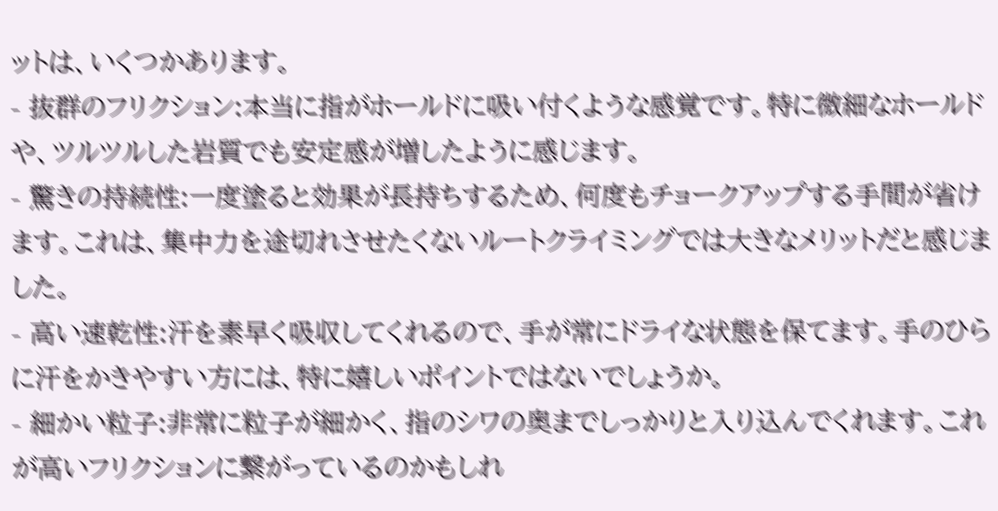ットは、いくつかあります。
- 抜群のフリクション:本当に指がホールドに吸い付くような感覚です。特に微細なホールドや、ツルツルした岩質でも安定感が増したように感じます。
- 驚きの持続性:一度塗ると効果が長持ちするため、何度もチョークアップする手間が省けます。これは、集中力を途切れさせたくないルートクライミングでは大きなメリットだと感じました。
- 高い速乾性:汗を素早く吸収してくれるので、手が常にドライな状態を保てます。手のひらに汗をかきやすい方には、特に嬉しいポイントではないでしょうか。
- 細かい粒子:非常に粒子が細かく、指のシワの奥までしっかりと入り込んでくれます。これが高いフリクションに繋がっているのかもしれ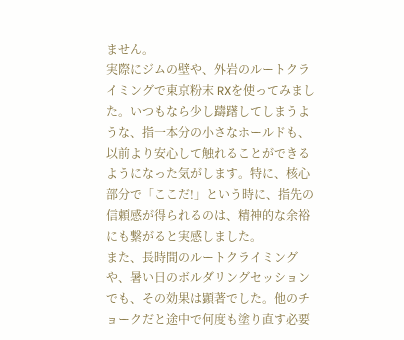ません。
実際にジムの壁や、外岩のルートクライミングで東京粉末 RXを使ってみました。いつもなら少し躊躇してしまうような、指一本分の小さなホールドも、以前より安心して触れることができるようになった気がします。特に、核心部分で「ここだ!」という時に、指先の信頼感が得られるのは、精神的な余裕にも繋がると実感しました。
また、長時間のルートクライミングや、暑い日のボルダリングセッションでも、その効果は顕著でした。他のチョークだと途中で何度も塗り直す必要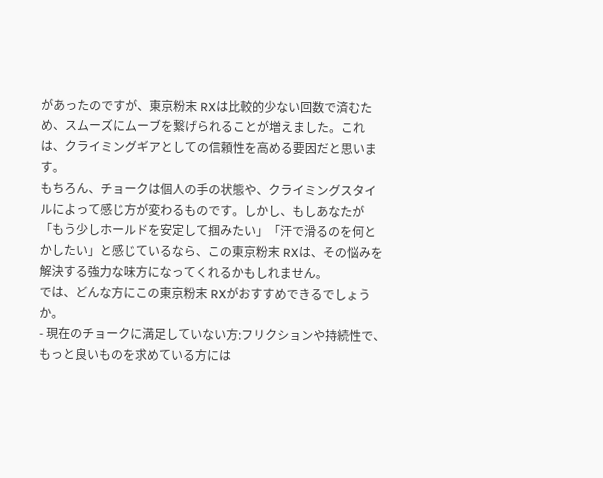があったのですが、東京粉末 RXは比較的少ない回数で済むため、スムーズにムーブを繋げられることが増えました。これは、クライミングギアとしての信頼性を高める要因だと思います。
もちろん、チョークは個人の手の状態や、クライミングスタイルによって感じ方が変わるものです。しかし、もしあなたが「もう少しホールドを安定して掴みたい」「汗で滑るのを何とかしたい」と感じているなら、この東京粉末 RXは、その悩みを解決する強力な味方になってくれるかもしれません。
では、どんな方にこの東京粉末 RXがおすすめできるでしょうか。
- 現在のチョークに満足していない方:フリクションや持続性で、もっと良いものを求めている方には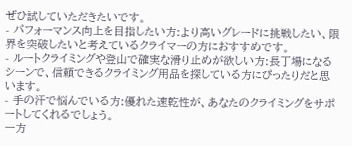ぜひ試していただきたいです。
- パフォーマンス向上を目指したい方:より高いグレードに挑戦したい、限界を突破したいと考えているクライマーの方におすすめです。
- ルートクライミングや登山で確実な滑り止めが欲しい方:長丁場になるシーンで、信頼できるクライミング用品を探している方にぴったりだと思います。
- 手の汗で悩んでいる方:優れた速乾性が、あなたのクライミングをサポートしてくれるでしょう。
一方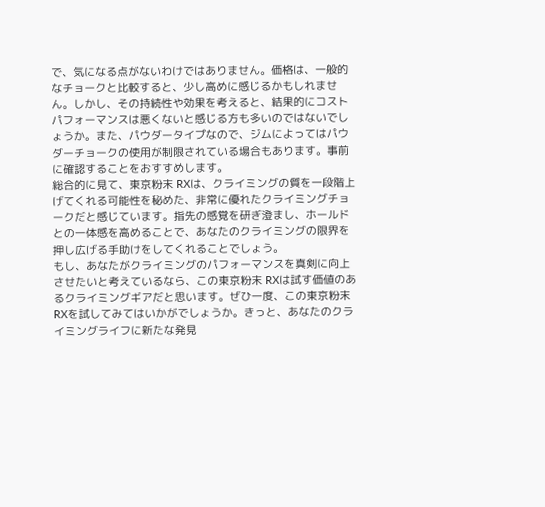で、気になる点がないわけではありません。価格は、一般的なチョークと比較すると、少し高めに感じるかもしれません。しかし、その持続性や効果を考えると、結果的にコストパフォーマンスは悪くないと感じる方も多いのではないでしょうか。また、パウダータイプなので、ジムによってはパウダーチョークの使用が制限されている場合もあります。事前に確認することをおすすめします。
総合的に見て、東京粉末 RXは、クライミングの質を一段階上げてくれる可能性を秘めた、非常に優れたクライミングチョークだと感じています。指先の感覚を研ぎ澄まし、ホールドとの一体感を高めることで、あなたのクライミングの限界を押し広げる手助けをしてくれることでしょう。
もし、あなたがクライミングのパフォーマンスを真剣に向上させたいと考えているなら、この東京粉末 RXは試す価値のあるクライミングギアだと思います。ぜひ一度、この東京粉末 RXを試してみてはいかがでしょうか。きっと、あなたのクライミングライフに新たな発見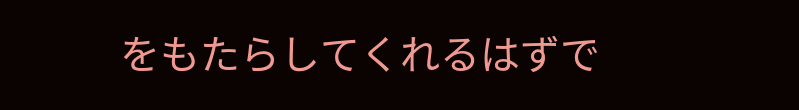をもたらしてくれるはずで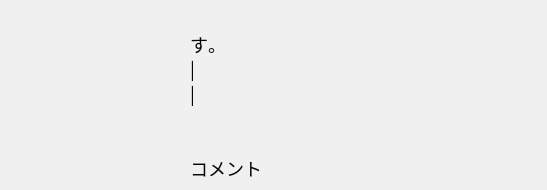す。
|
|


コメント